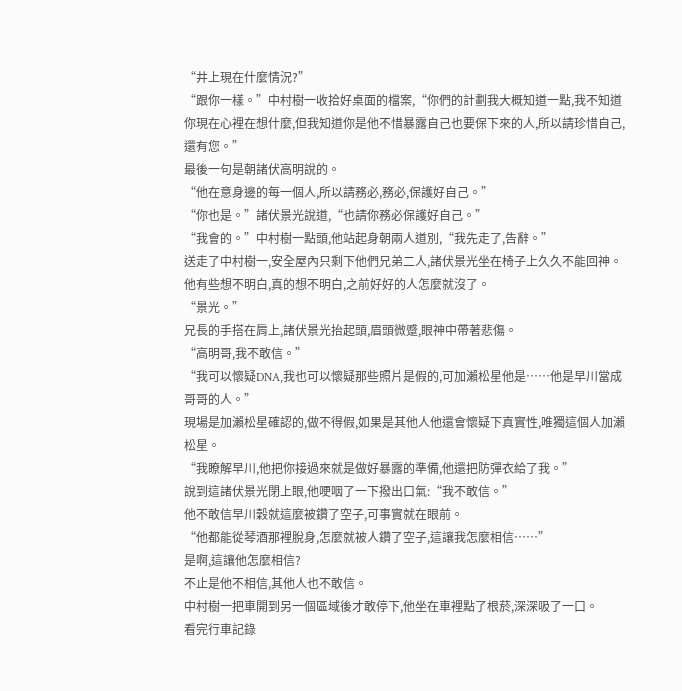“井上現在什麼情況?”
“跟你一樣。”中村樹一收拾好桌面的檔案,“你們的計劃我大概知道一點,我不知道你現在心裡在想什麼,但我知道你是他不惜暴露自己也要保下來的人,所以請珍惜自己,還有您。”
最後一句是朝諸伏高明說的。
“他在意身邊的每一個人,所以請務必,務必,保護好自己。”
“你也是。”諸伏景光說道,“也請你務必保護好自己。”
“我會的。”中村樹一點頭,他站起身朝兩人道別,“我先走了,告辭。”
送走了中村樹一,安全屋內只剩下他們兄弟二人,諸伏景光坐在椅子上久久不能回神。
他有些想不明白,真的想不明白,之前好好的人怎麼就沒了。
“景光。”
兄長的手搭在肩上,諸伏景光抬起頭,眉頭微蹙,眼神中帶著悲傷。
“高明哥,我不敢信。”
“我可以懷疑DNA,我也可以懷疑那些照片是假的,可加瀨松星他是……他是早川當成哥哥的人。”
現場是加瀨松星確認的,做不得假,如果是其他人他還會懷疑下真實性,唯獨這個人加瀨松星。
“我瞭解早川,他把你接過來就是做好暴露的準備,他還把防彈衣給了我。”
說到這諸伏景光閉上眼,他哽咽了一下撥出口氣:“我不敢信。”
他不敢信早川穀就這麼被鑽了空子,可事實就在眼前。
“他都能從琴酒那裡脫身,怎麼就被人鑽了空子,這讓我怎麼相信……”
是啊,這讓他怎麼相信?
不止是他不相信,其他人也不敢信。
中村樹一把車開到另一個區域後才敢停下,他坐在車裡點了根菸,深深吸了一口。
看完行車記錄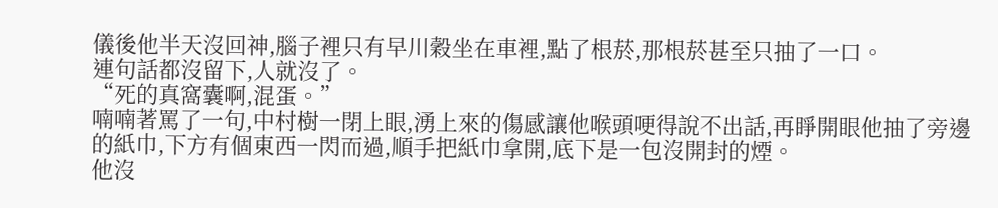儀後他半天沒回神,腦子裡只有早川穀坐在車裡,點了根菸,那根菸甚至只抽了一口。
連句話都沒留下,人就沒了。
“死的真窩囊啊,混蛋。”
喃喃著罵了一句,中村樹一閉上眼,湧上來的傷感讓他喉頭哽得說不出話,再睜開眼他抽了旁邊的紙巾,下方有個東西一閃而過,順手把紙巾拿開,底下是一包沒開封的煙。
他沒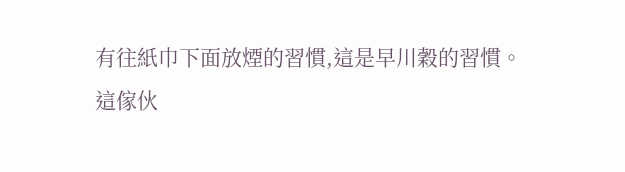有往紙巾下面放煙的習慣,這是早川穀的習慣。
這傢伙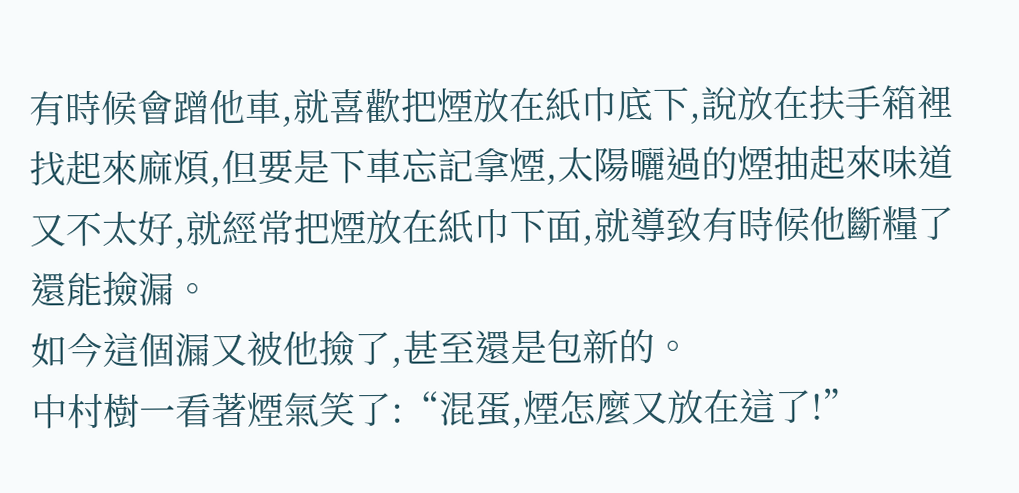有時候會蹭他車,就喜歡把煙放在紙巾底下,說放在扶手箱裡找起來麻煩,但要是下車忘記拿煙,太陽曬過的煙抽起來味道又不太好,就經常把煙放在紙巾下面,就導致有時候他斷糧了還能撿漏。
如今這個漏又被他撿了,甚至還是包新的。
中村樹一看著煙氣笑了:“混蛋,煙怎麼又放在這了!”